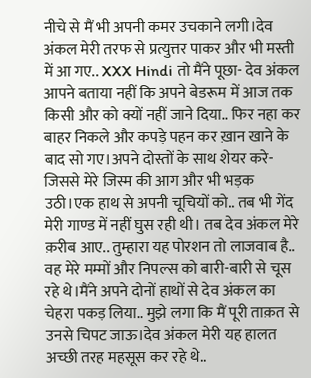नीचे से मैं भी अपनी कमर उचकाने लगी।देव अंकल मेरी तरफ से प्रत्युत्तर पाकर और भी मस्ती में आ गए.. XXX Hindi तो मैंने पूछा- देव अंकल आपने बताया नहीं कि अपने बेडरूम में आज तक किसी और को क्यों नहीं जाने दिया.. फिर नहा कर बाहर निकले और कपड़े पहन कर ख़ान खाने के बाद सो गए।अपने दोस्तों के साथ शेयर करे- जिससे मेरे जिस्म की आग और भी भड़क उठी।एक हाथ से अपनी चूचियों को.. तब भी गेंद मेरी गाण्ड में नहीं घुस रही थी। तब देव अंकल मेरे क़रीब आए.. तुम्हारा यह पोरशन तो लाजवाब है.. वह मेरे मम्मों और निपल्स को बारी-बारी से चूस रहे थे।मैंने अपने दोनों हाथों से देव अंकल का चेहरा पकड़ लिया.. मुझे लगा कि मैं पूरी ताक़त से उनसे चिपट जाऊ।देव अंकल मेरी यह हालत अच्छी तरह महसूस कर रहे थे..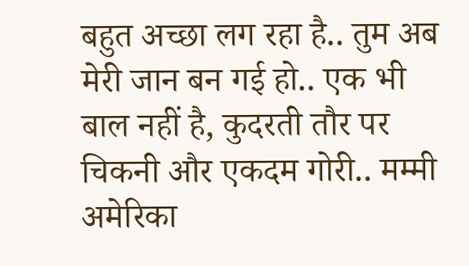बहुत अच्छा लग रहा है.. तुम अब मेरी जान बन गई हो.. एक भी बाल नहीं है, कुदरती तौर पर चिकनी और एकदम गोरी.. मम्मी अमेरिका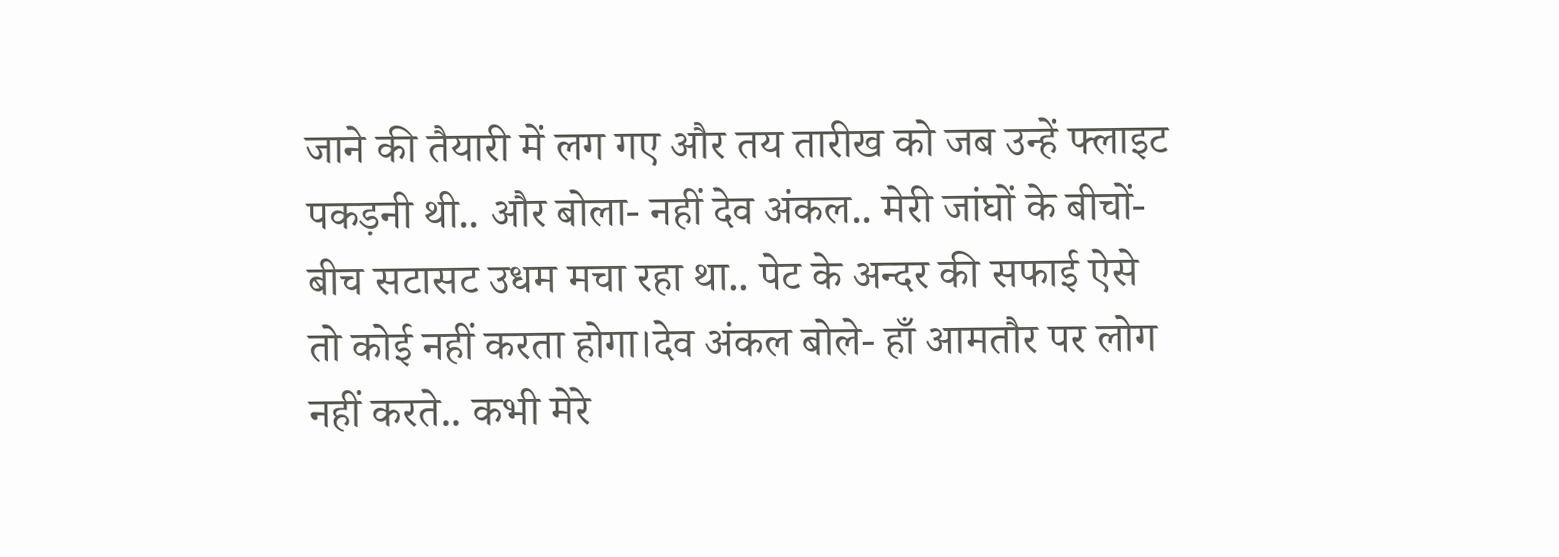जाने की तैयारी में लग गए और तय तारीख को जब उन्हें फ्लाइट पकड़नी थी.. और बोला- नहीं देव अंकल.. मेरी जांघों के बीचों-बीच सटासट उधम मचा रहा था.. पेट के अन्दर की सफाई ऐसे तो कोई नहीं करता होगा।देव अंकल बोले- हाँ आमतौर पर लोग नहीं करते.. कभी मेरे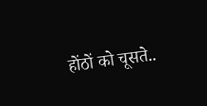होंठों को चूसते..